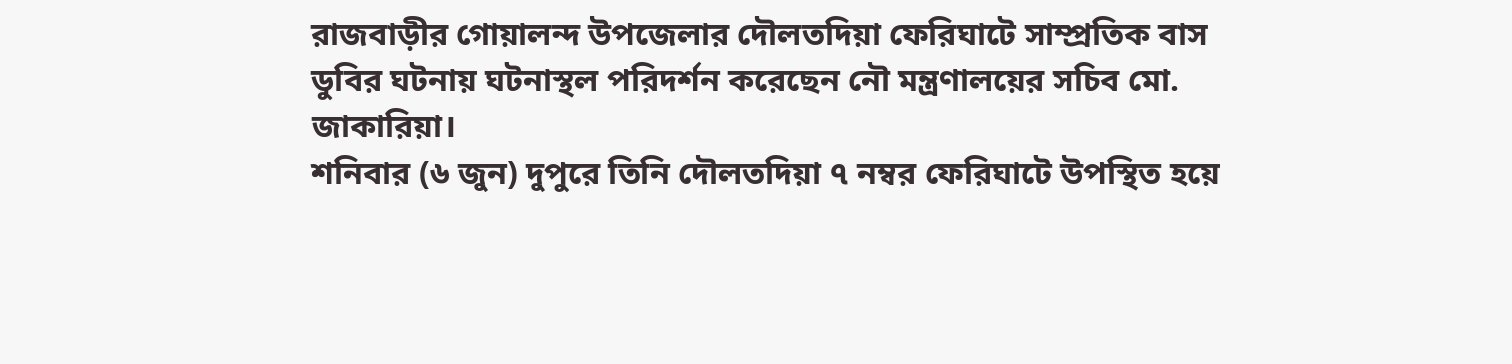রাজবাড়ীর গোয়ালন্দ উপজেলার দৌলতদিয়া ফেরিঘাটে সাম্প্রতিক বাস ডুবির ঘটনায় ঘটনাস্থল পরিদর্শন করেছেন নৌ মন্ত্রণালয়ের সচিব মো. জাকারিয়া।
শনিবার (৬ জুন) দুপুরে তিনি দৌলতদিয়া ৭ নম্বর ফেরিঘাটে উপস্থিত হয়ে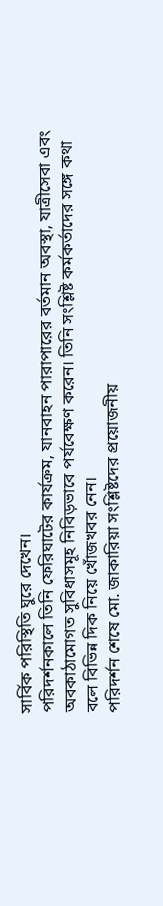সার্বিক পরিস্থিতি ঘুরে দেখেন।
পরিদর্শনকালে তিনি ফেরিঘাটের কার্যক্রম, যানবাহন পারাপারের বর্তমান অবস্থা, যাত্রীসেবা এবং অবকাঠামোগত সুবিধাসমূহ নিবিড়ভাবে পর্যবেক্ষণ করেন। তিনি সংশ্লিষ্ট কর্মকর্তাদের সঙ্গে কথা বলে বিভিন্ন দিক নিয়ে খোঁজখবর নেন।
পরিদর্শন শেষে মো. জাকারিয়া সংশ্লিষ্টদের প্রয়োজনীয়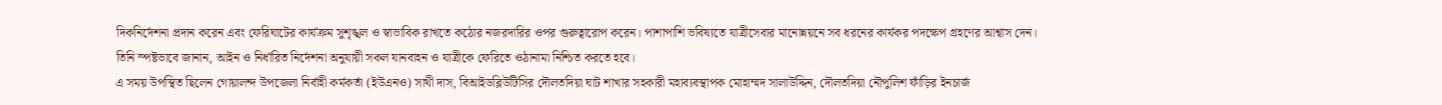দিকনির্দেশনা প্রদান করেন এবং ফেরিঘাটের কার্যক্রম সুশৃঙ্খল ও স্বাভাবিক রাখতে কঠোর নজরদারির ওপর গুরুত্বারোপ করেন। পাশাপাশি ভবিষ্যতে যাত্রীসেবার মানোন্নয়নে সব ধরনের কার্যকর পদক্ষেপ গ্রহণের আশ্বাস দেন। তিনি স্পষ্টভাবে জানান, আইন ও নির্ধারিত নির্দেশনা অনুযায়ী সকল যানবাহন ও যাত্রীকে ফেরিতে ওঠানামা নিশ্চিত করতে হবে।
এ সময় উপস্থিত ছিলেন গোয়ালন্দ উপজেলা নির্বাহী কর্মকর্তা (ইউএনও) সাথী দাস, বিআইডব্লিউটিসির দৌলতদিয়া ঘাট শাখার সহকারী মহাব্যবস্থাপক মোহাম্মদ সালাউদ্দিন, দৌলতদিয়া নৌপুলিশ ফাঁড়ির ইনচার্জ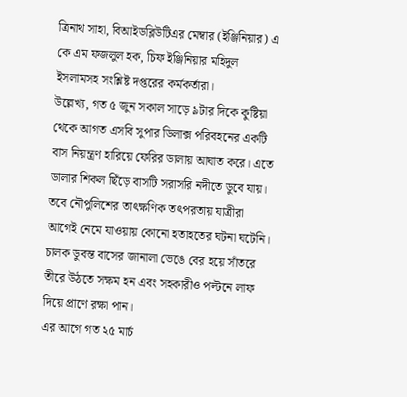ত্রিনাথ সাহা, বিআইডব্লিউটিএর মেম্বার (ইঞ্জিনিয়ার) এ কে এম ফজলুল হক, চিফ ইঞ্জিনিয়ার মহিদুল ইসলামসহ সংশ্লিষ্ট দপ্তরের কর্মকর্তারা।
উল্লেখ্য, গত ৫ জুন সকাল সাড়ে ৯টার দিকে কুষ্টিয়া থেকে আগত এসবি সুপার ডিলাক্স পরিবহনের একটি বাস নিয়ন্ত্রণ হারিয়ে ফেরির ডালায় আঘাত করে। এতে ডালার শিকল ছিঁড়ে বাসটি সরাসরি নদীতে ডুবে যায়। তবে নৌপুলিশের তাৎক্ষণিক তৎপরতায় যাত্রীরা আগেই নেমে যাওয়ায় কোনো হতাহতের ঘটনা ঘটেনি। চালক ডুবন্ত বাসের জানালা ভেঙে বের হয়ে সাঁতরে তীরে উঠতে সক্ষম হন এবং সহকারীও পল্টনে লাফ দিয়ে প্রাণে রক্ষা পান।
এর আগে গত ২৫ মার্চ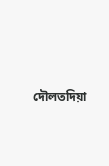দৌলতদিয়া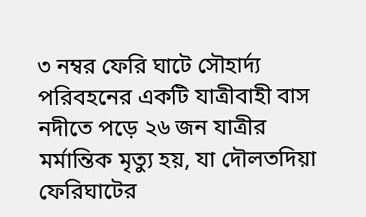৩ নম্বর ফেরি ঘাটে সৌহার্দ্য পরিবহনের একটি যাত্রীবাহী বাস নদীতে পড়ে ২৬ জন যাত্রীর মর্মান্তিক মৃত্যু হয়, যা দৌলতদিয়া ফেরিঘাটের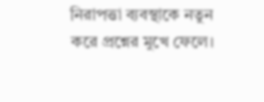নিরাপত্তা ব্যবস্থাকে নতুন করে প্রশ্নের মুখে ফেলে।